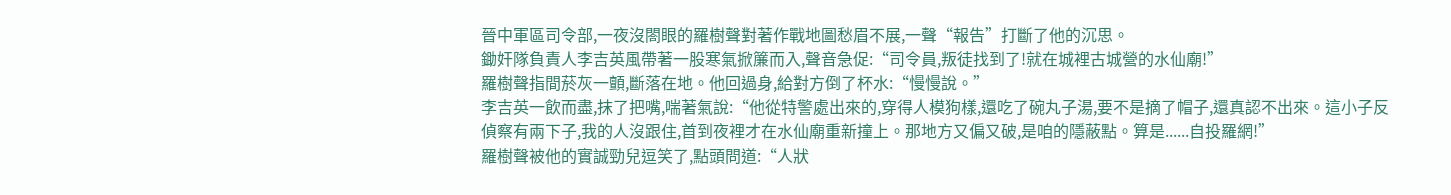晉中軍區司令部,一夜沒閤眼的羅樹聲對著作戰地圖愁眉不展,一聲“報告”打斷了他的沉思。
鋤奸隊負責人李吉英風帶著一股寒氣掀簾而入,聲音急促:“司令員,叛徒找到了!就在城裡古城營的水仙廟!”
羅樹聲指間菸灰一顫,斷落在地。他回過身,給對方倒了杯水:“慢慢說。”
李吉英一飲而盡,抹了把嘴,喘著氣說:“他從特警處出來的,穿得人模狗樣,還吃了碗丸子湯,要不是摘了帽子,還真認不出來。這小子反偵察有兩下子,我的人沒跟住,首到夜裡才在水仙廟重新撞上。那地方又偏又破,是咱的隱蔽點。算是......自投羅網!”
羅樹聲被他的實誠勁兒逗笑了,點頭問道:“人狀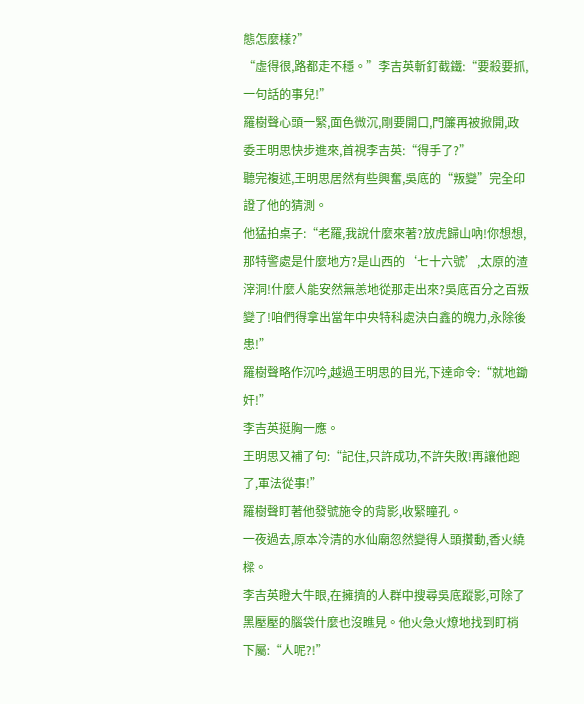態怎麼樣?”
“虛得很,路都走不穩。”李吉英斬釘截鐵:“要殺要抓,一句話的事兒!”
羅樹聲心頭一緊,面色微沉,剛要開口,門簾再被掀開,政委王明思快步進來,首視李吉英:“得手了?”
聽完複述,王明思居然有些興奮,吳底的“叛變”完全印證了他的猜測。
他猛拍桌子:“老羅,我說什麼來著?放虎歸山吶!你想想,那特警處是什麼地方?是山西的‘七十六號’,太原的渣滓洞!什麼人能安然無恙地從那走出來?吳底百分之百叛變了!咱們得拿出當年中央特科處決白鑫的魄力,永除後患!”
羅樹聲略作沉吟,越過王明思的目光,下達命令:“就地鋤奸!”
李吉英挺胸一應。
王明思又補了句:“記住,只許成功,不許失敗!再讓他跑了,軍法從事!”
羅樹聲盯著他發號施令的背影,收緊瞳孔。
一夜過去,原本冷清的水仙廟忽然變得人頭攢動,香火繞樑。
李吉英瞪大牛眼,在擁擠的人群中搜尋吳底蹤影,可除了黑壓壓的腦袋什麼也沒瞧見。他火急火燎地找到盯梢下屬:“人呢?!”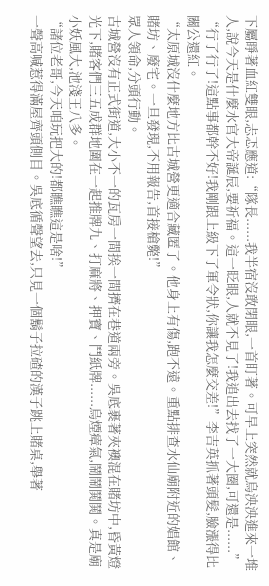下屬睜著血紅雙眼,忐忑應道:“隊長......我半宿沒敢閉眼,一首盯著。可早上突然就烏泱泱進來一堆人,說今天是什麼水官大帝誕辰,要祈福。這一眨眼,人就不見了!我追出去找了一大圈,可還是......”
“行了行了!這點事都幹不好!我剛跟上級下了軍令狀,你讓我怎麼交差!”李吉英抓著頭髮,臉漲得比關公還紅。
“太原城沒什麼地方比古城營更適合藏匿了。他身上有傷,跑不遠。重點排查水仙廟附近的娼館、賭坊、廢宅。一旦發現,不用報告,首接槍斃!”
眾人領命,分頭行動。
古城營沒有正式街道,大小不一的瓦房一間挨一間擠在巷道兩旁。吳底裹著夾襖混在賭坊中,昏黃燈光下,賭客們三五成群地圍在一起推牌九、打麻將、押寶、鬥紙牌......烏煙瘴氣,鬧鬧鬨鬨。真是廟小妖風大,池淺王八多。
“諸位老哥,今天咱玩把大的!都瞧瞧這是啥!”
一聲高喊惹得滿屋齊頭側目。吳底循聲望去,只見一個鬍子拉碴的漢子跳上賭桌,舉著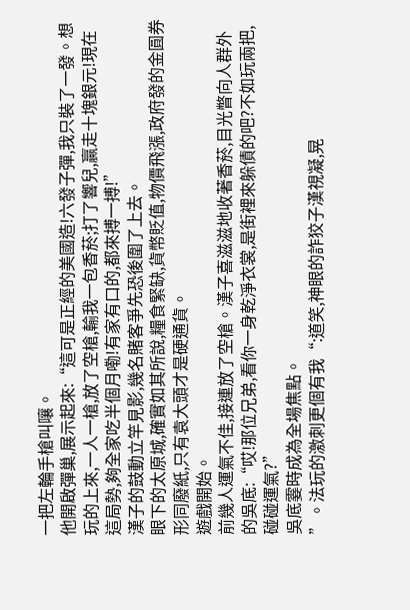一把左輪手槍叫嚷。
他開啟彈巢,展示起來:“這可是正經的美國造!六發子彈,我只裝了一發。想玩的上來,一人一槍,放了空槍,輸我一包香菸;打了響兒,贏走十塊銀元!現在這局勢,夠全家吃半個月嘞!有家有口的,都來搏一搏!”
漢子的鼓動立竿見影,幾名賭客爭先恐後圍了上去。
眼下的太原城,確實如其所說,糧食緊缺,貨幣貶值,物價飛漲,政府發的金圓券形同廢紙,只有袁大頭才是硬通貨。
遊戲開始。
前幾人運氣不佳,接連放了空槍。漢子喜滋滋地收著香菸,目光瞥向人群外的吳底:“哎!那位兄弟,看你一身乾淨衣裳,是街裡來躲債的吧?不如玩兩把,碰碰運氣?”
吳底霎時成為全場焦點。
”。法玩的激刺更個有我“:道笑,神眼的詐狡子漢視凝,晃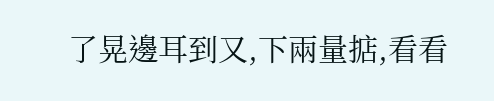了晃邊耳到又,下兩量掂,看看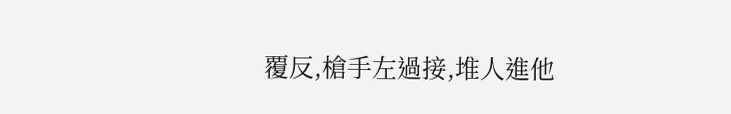覆反,槍手左過接,堆人進他